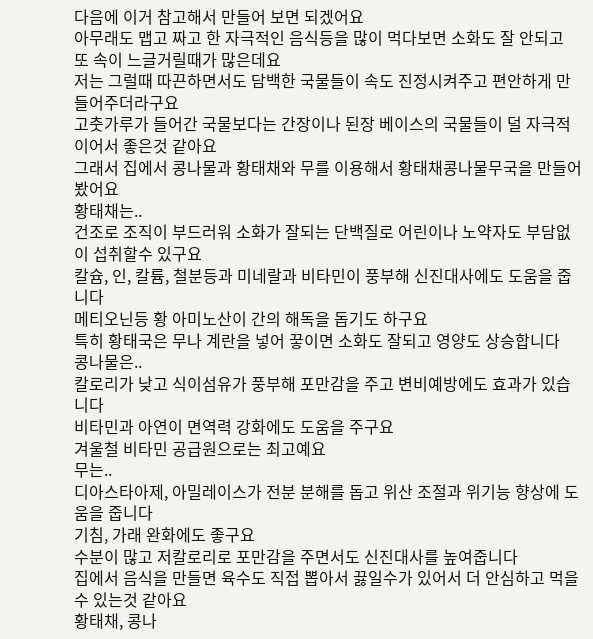다음에 이거 참고해서 만들어 보면 되겠어요
아무래도 맵고 짜고 한 자극적인 음식등을 많이 먹다보면 소화도 잘 안되고 또 속이 느글거릴때가 많은데요
저는 그럴때 따끈하면서도 담백한 국물들이 속도 진정시켜주고 편안하게 만들어주더라구요
고춧가루가 들어간 국물보다는 간장이나 된장 베이스의 국물들이 덜 자극적이어서 좋은것 같아요
그래서 집에서 콩나물과 황태채와 무를 이용해서 황태채콩나물무국을 만들어봤어요
황태채는..
건조로 조직이 부드러워 소화가 잘되는 단백질로 어린이나 노약자도 부담없이 섭취할수 있구요
칼슘, 인, 칼륨, 철분등과 미네랄과 비타민이 풍부해 신진대사에도 도움을 줍니다
메티오닌등 황 아미노산이 간의 해독을 돕기도 하구요
특히 황태국은 무나 계란을 넣어 끟이면 소화도 잘되고 영양도 상승합니다
콩나물은..
칼로리가 낮고 식이섬유가 풍부해 포만감을 주고 변비예방에도 효과가 있습니다
비타민과 아연이 면역력 강화에도 도움을 주구요
겨울철 비타민 공급원으로는 최고예요
무는..
디아스타아제, 아밀레이스가 전분 분해를 돕고 위산 조절과 위기능 향상에 도움을 줍니다
기침, 가래 완화에도 좋구요
수분이 많고 저칼로리로 포만감을 주면서도 신진대사를 높여줍니다
집에서 음식을 만들면 육수도 직접 뽑아서 끓일수가 있어서 더 안심하고 먹을수 있는것 같아요
황태채, 콩나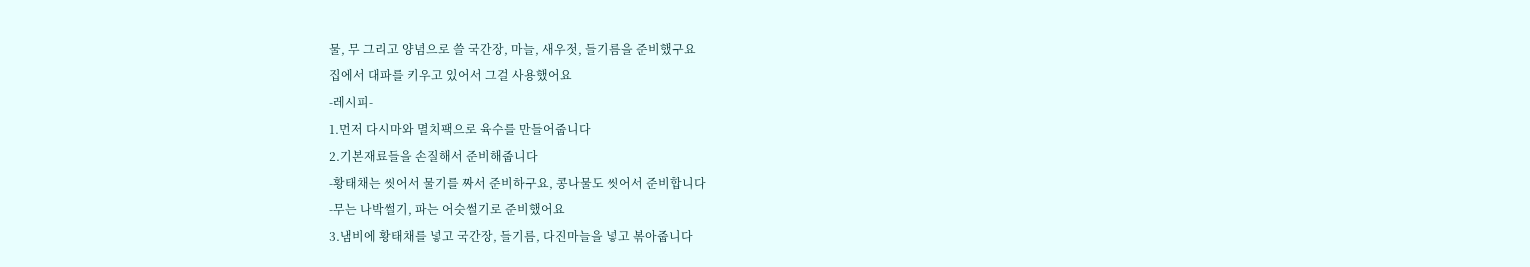물, 무 그리고 양념으로 쓸 국간장, 마늘, 새우젓, 들기름을 준비했구요
집에서 대파를 키우고 있어서 그걸 사용했어요
-레시피-
1.먼저 다시마와 멸치팩으로 육수를 만들어줍니다
2.기본재료들을 손질해서 준비해줍니다
-황태채는 씻어서 물기를 짜서 준비하구요, 콩나물도 씻어서 준비합니다
-무는 나박썰기, 파는 어슷썰기로 준비했어요
3.냄비에 황태채를 넣고 국간장, 들기름, 다진마늘을 넣고 볶아줍니다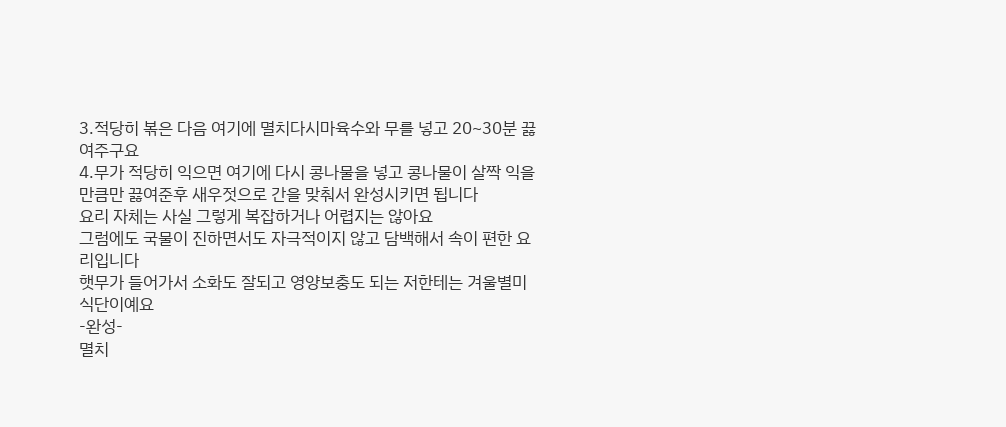3.적당히 볶은 다음 여기에 멸치다시마육수와 무를 넣고 20~30분 끓여주구요
4.무가 적당히 익으면 여기에 다시 콩나물을 넣고 콩나물이 살짝 익을만큼만 끓여준후 새우젓으로 간을 맞춰서 완성시키면 됩니다
요리 자체는 사실 그렇게 복잡하거나 어렵지는 않아요
그럼에도 국물이 진하면서도 자극적이지 않고 담백해서 속이 편한 요리입니다
햇무가 들어가서 소화도 잘되고 영양보충도 되는 저한테는 겨울별미 식단이예요
-완성-
멸치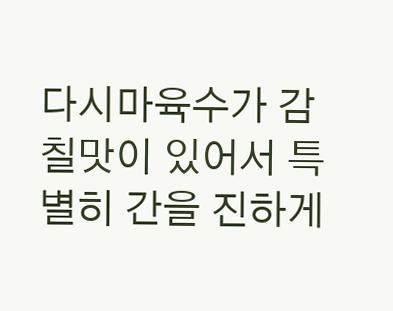다시마육수가 감칠맛이 있어서 특별히 간을 진하게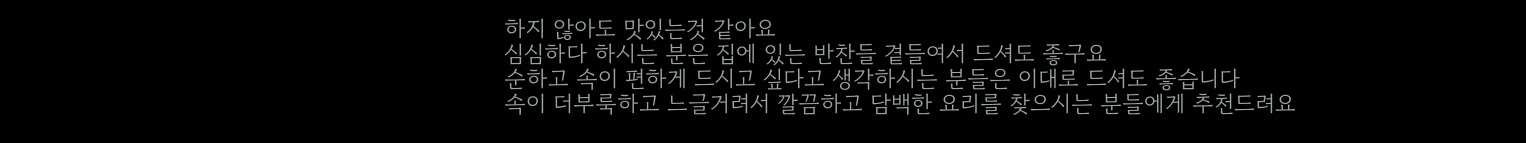하지 않아도 맛있는것 같아요
심심하다 하시는 분은 집에 있는 반찬들 곁들여서 드셔도 좋구요
순하고 속이 편하게 드시고 싶다고 생각하시는 분들은 이대로 드셔도 좋습니다
속이 더부룩하고 느글거려서 깔끔하고 담백한 요리를 찾으시는 분들에게 추천드려요